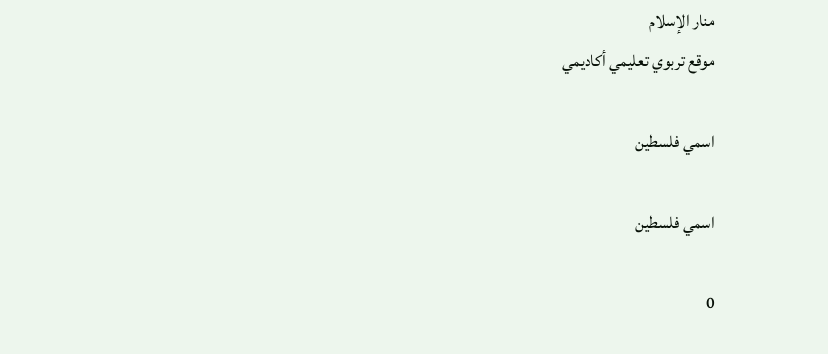منار الإسلام
موقع تربوي تعليمي أكاديمي

اسمي فلسطين

اسمي فلسطين

0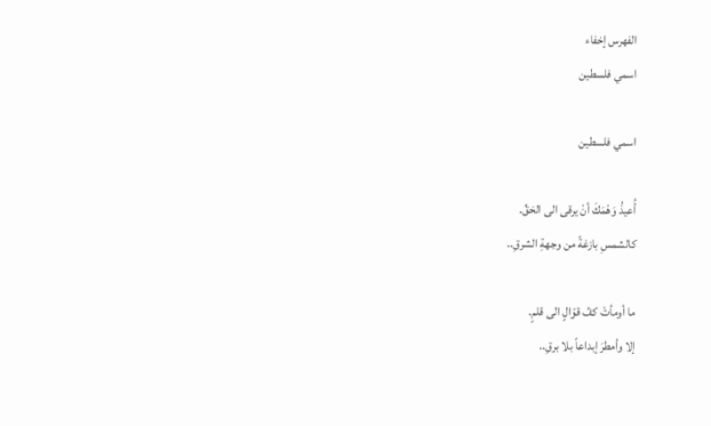الفهرس إخفاء
اسمي فلسطين

اسمي فلسطين

أُعيذُ وَهْمَكَ أنْ يرقى الى الحَقِّ.
كالشمسِ بازغةً من وجهةِ الشرقِ..

ما أومأتْ كفُ قوّالٍ الى قلمٍ.
إلا وأمطرَ إبداعاً بلا برقِ..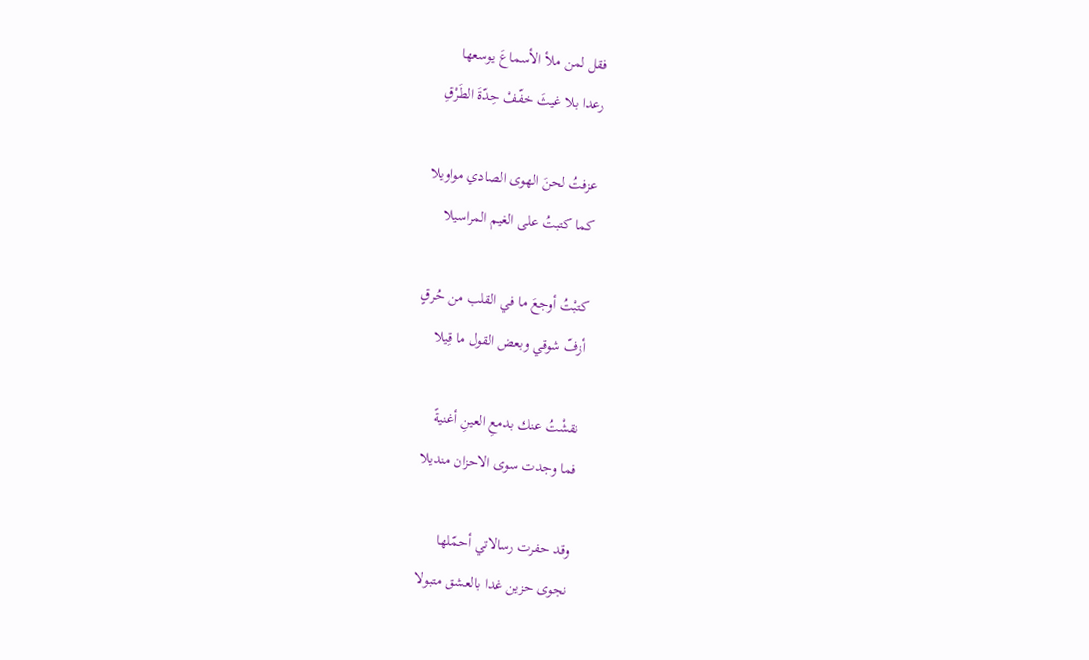فقل لمن ملأ الأسماعَ يوسعها
رعدا بلا غيثَ خفّفْ حِدّةَ الطَرْقِ

عزفتُ لحنَ الهوى الصادي مواويلا
كما كتبتُ على الغيم المراسيلا

كتبْتُ أوجعَ ما في القلب من حُرقٍ
أزفّ شوقي وبعض القول ما قِيلا

نقشْتُ عنك بدمعِ العينِ أغنيةً
فما وجدت سوى الاحزان منديلا

وقد حفرت رسالاتي أحمّلها
نجوى حزين غدا بالعشق متبولا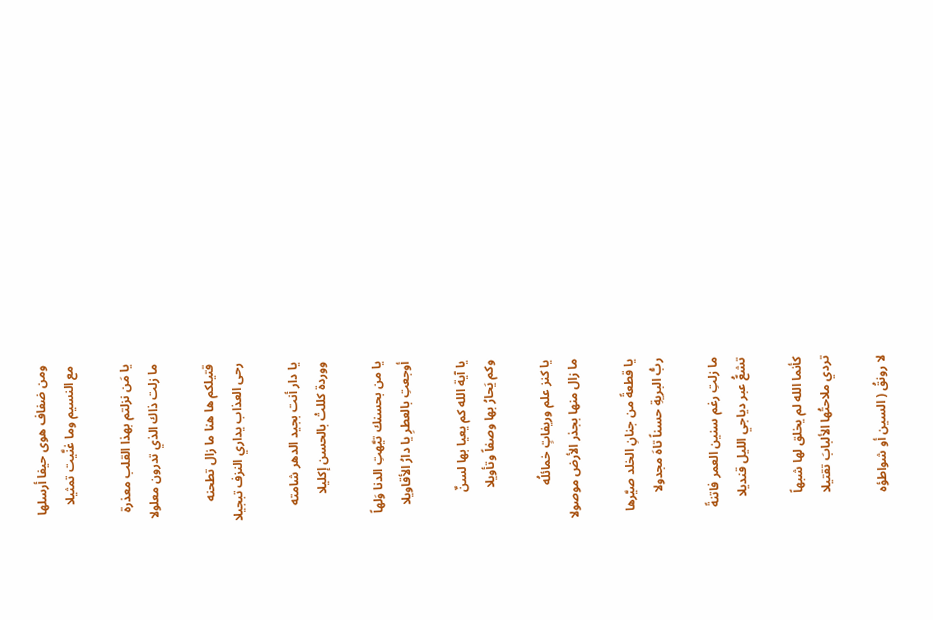ومن ضفاف هوى حيفا أرسلها
مع النسيم وما غنَّيت تمثيلا

يا مَن نزلتم بهذا القلب معذرة
ما زلت ذاك الذي تدرون معلولا

قتيلكم ها هنا ما زال تطحنه
رحى العذاب يداري النزف تبجيلا

يا دار أنت بجيد الدهر شامته
ووردة كللتْ بالحسن إكليلا

يا من بحسنك تيَّهتِ الدنا وَلهاً
أوجعتِ بالعطرِ يا دارُ الأقاويلا

يا آية الله كم يعيا بها لسنٌ
وكم يَحارُ بها وصفاً وتأويلا

يا كنز علم وريفاتٍ خمائلُه
ما زال منها بجذر الأرض موصولا

يا قطعةً من جنانِ الخلد صيَّرها
ربُّ البريةِ حسناً تاهَ مجدولا

ما زلتِ رغم سنين العمر فاتنةً
تشعُّ عبر دياجي الليل قنديلا

كأنما الله لم يخلق لها شبهاً
تردي ملاحتُها الألبابَ تقتيلا

لا رونقُ ( السين أو شواطؤه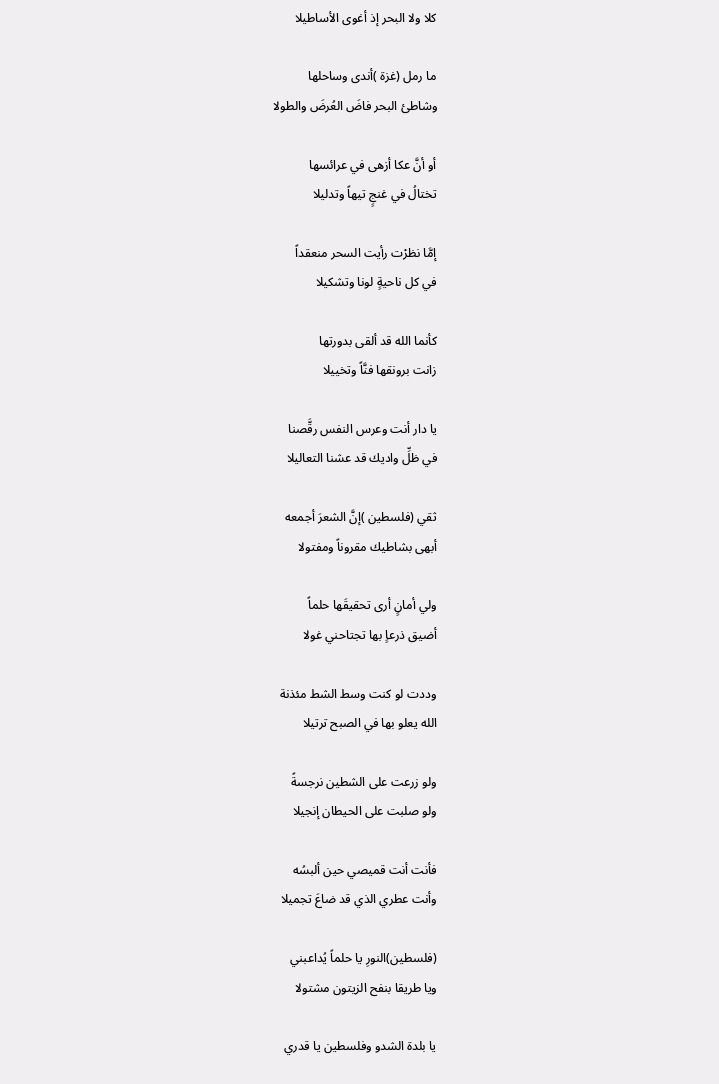كلا ولا البحر إذ أغوى الأساطيلا

ما رمل (غزة )أندى وساحلها
وشاطئ البحر فاضَ العُرضَ والطولا

أو أنَّ عكا أزهى في عرائسها
تختالُ في غنجٍ تيهاً وتدليلا

إمَّا نظرْت رأيت السحر منعقداً
في كل ناحيةٍ لونا وتشكيلا

كأنما الله قد ألقى بدورتها
زانت برونقها فنَّاً وتخييلا

يا دار أنت وعرس النفس رقَّصنا
في ظلِّ واديك قد عشنا التعاليلا

ثقي (فلسطين )إنَّ الشعرَ أجمعه
أبهى بشاطيك مقروناً ومفتولا

ولي أمانٍ أرى تحقيقَها حلماً
أضيق ذرعاٍ بها تجتاحني غولا

وددت لو كنت وسط الشط مئذنة
الله يعلو بها في الصبح ترتيلا

ولو زرعت على الشطين نرجسةً
ولو صلبت على الحيطان إنجيلا

فأنت أنت قميصي حين ألبسُه
وأنت عطري الذي قد ضاعَ تجميلا

(فلسطين)النورِ يا حلماً يُداعبني
ويا طريقا بنفح الزيتون مشتولا

يا بلدة الشدو وفلسطين يا قدري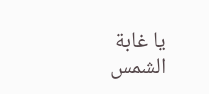يا غابة الشمس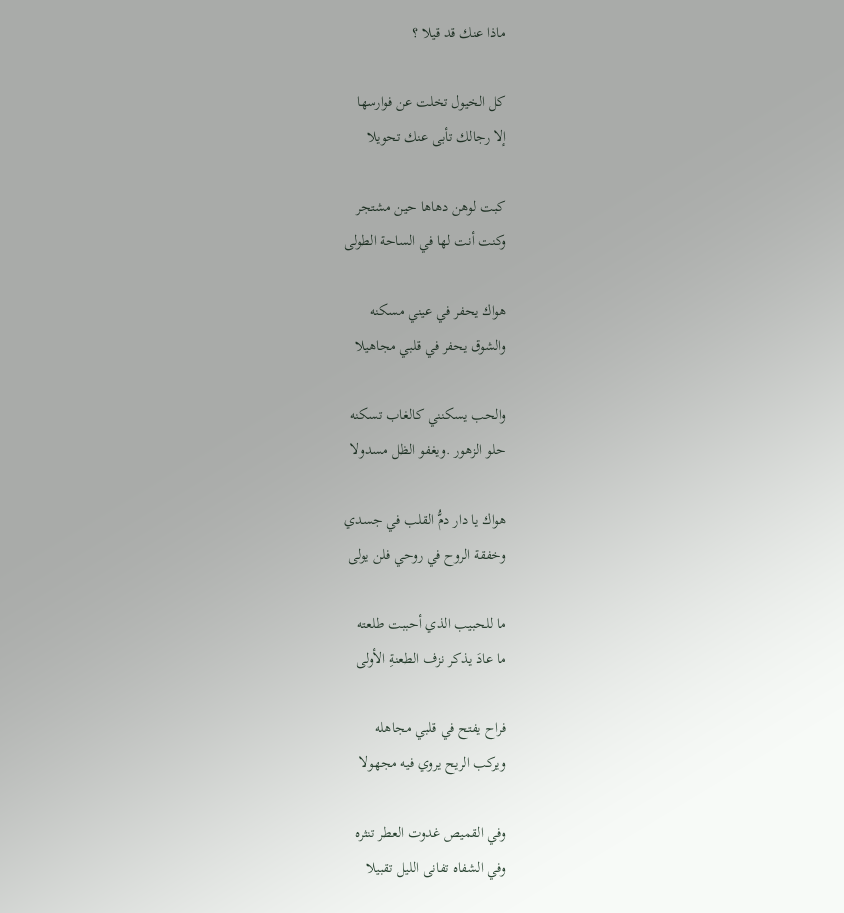ماذا عنك قد قيلا ؟

كل الخيول تخلت عن فوارسها
إلا رجالك تأبى عنك تحويلا

كبت لوهن دهاها حين مشتجر
وكنت أنت لها في الساحة الطولى

هواك يحفر في عيني مسكنه
والشوق يحفر في قلبي مجاهيلا

والحب يسكنني كالغاب تسكنه
حلو الزهور .ويغفو الظل مسدولا

هواك يا دار دمُّ القلب في جسدي
وخفقة الروح في روحي فلن يولى

ما للحبيب الذي أحببت طلعته
ما عادَ يذكر نزف الطعنةِ الأولى

فراح يفتح في قلبي مجاهله
ويركب الريح يروي فيه مجهولا

وفي القميص غدوت العطر تنثره
وفي الشفاه تفانى الليل تقبيلا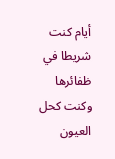أيام كنت شريطا في ظفائرها
وكنت كحل العيون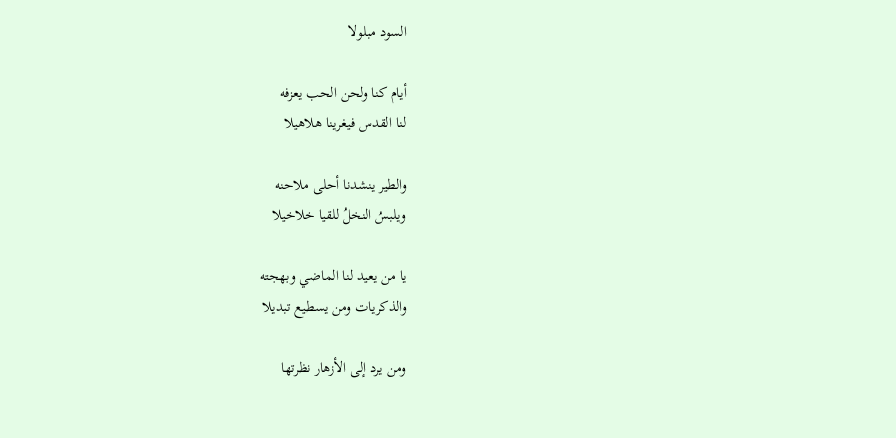السود مبلولا

أيام كنا ولحن الحب يعزفه
لنا القدس فيغرينا هلاهيلا

والطير ينشدنا أحلى ملاحنه
ويلبسُ النخلُ للقيا خلاخيلا

يا من يعيد لنا الماضي وبهجته
والذكريات ومن يسطيع تبديلا

ومن يرد إلى الأزهار نظرتها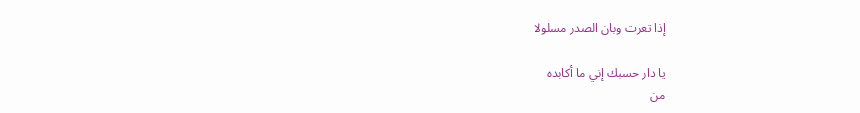إذا تعرت وبان الصدر مسلولا

يا دار حسبك إني ما أكابده
من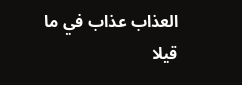العذاب عذاب في ما قيلا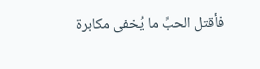فأقتل الحبِّ ما يُخفى مكابرة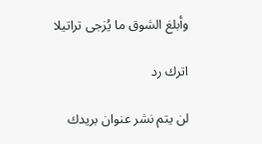وأبلغ الشوق ما يُزجى تراتيلا

اترك رد

لن يتم نشر عنوان بريدك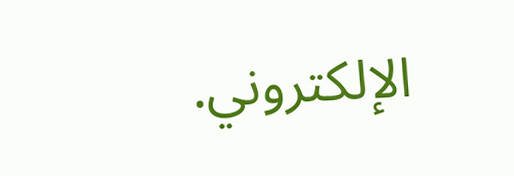الإلكتروني.